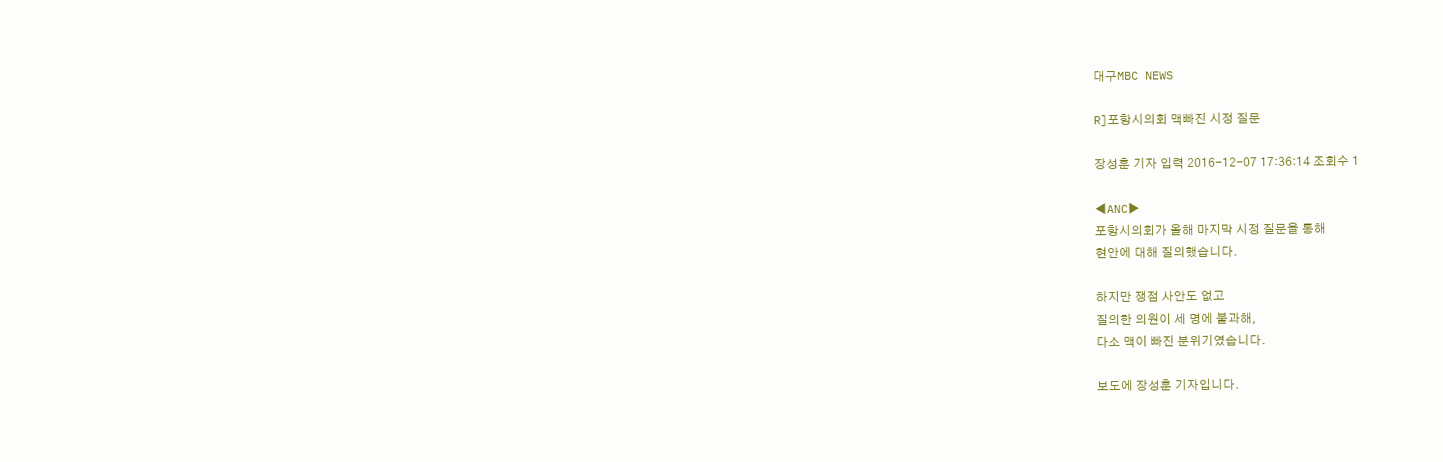대구MBC NEWS

R]포항시의회 맥빠진 시정 질문

장성훈 기자 입력 2016-12-07 17:36:14 조회수 1

◀ANC▶
포항시의회가 올해 마지막 시정 질문을 통해
현안에 대해 질의했습니다.

하지만 쟁점 사안도 없고
질의한 의원이 세 명에 불과해,
다소 맥이 빠진 분위기였습니다.

보도에 장성훈 기자입니다.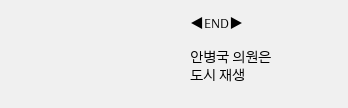◀END▶

안병국 의원은
도시 재생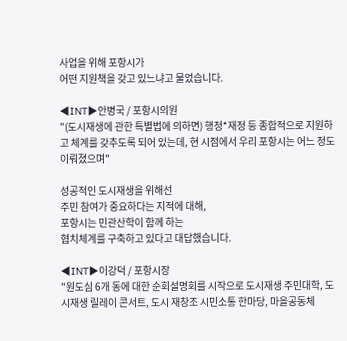사업을 위해 포항시가
어떤 지원책을 갖고 있느냐고 물었습니다.

◀INT▶안병국 / 포항시의원
"(도시재생에 관한 특별법에 의하면) 행정*재정 등 종합적으로 지원하고 체계를 갖추도록 되어 있는데, 현 시점에서 우리 포항시는 어느 정도 이뤄졌으며"

성공적인 도시재생을 위해선
주민 참여가 중요하다는 지적에 대해,
포항시는 민관산학이 함께 하는
협치체계를 구축하고 있다고 대답했습니다.

◀INT▶이강덕 / 포항시장
"원도심 6개 동에 대한 순회설명회를 시작으로 도시재생 주민대학, 도시재생 릴레이 콘서트, 도시 재창조 시민소통 한마당, 마을공동체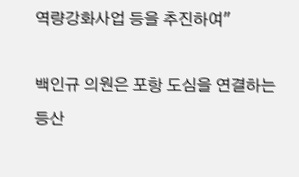역량강화사업 등을 추진하여"

백인규 의원은 포항 도심을 연결하는
등산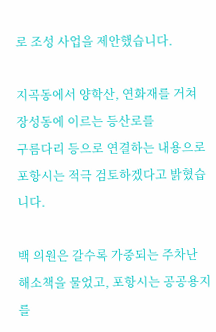로 조성 사업을 제안했습니다.

지곡동에서 양학산, 연화재를 거쳐
장성동에 이르는 등산로를
구름다리 등으로 연결하는 내용으로
포항시는 적극 검토하겠다고 밝혔습니다.

백 의원은 갈수록 가중되는 주차난
해소책을 물었고, 포항시는 공공용지를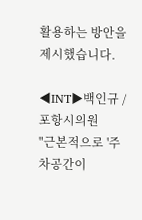활용하는 방안을 제시했습니다.

◀INT▶백인규 / 포항시의원
"근본적으로 '주차공간이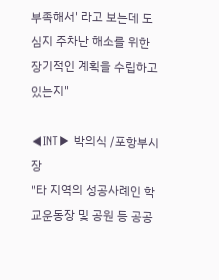부족해서' 라고 보는데 도심지 주차난 해소를 위한 장기적인 계획을 수립하고 있는지"

◀INT▶ 박의식 /포항부시장
"타 지역의 성공사례인 학교운동장 및 공원 등 공공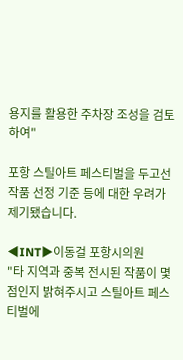용지를 활용한 주차장 조성을 검토하여"

포항 스틸아트 페스티벌을 두고선
작품 선정 기준 등에 대한 우려가
제기됐습니다.

◀INT▶이동걸 포항시의원
"타 지역과 중복 전시된 작품이 몇 점인지 밝혀주시고 스틸아트 페스티벌에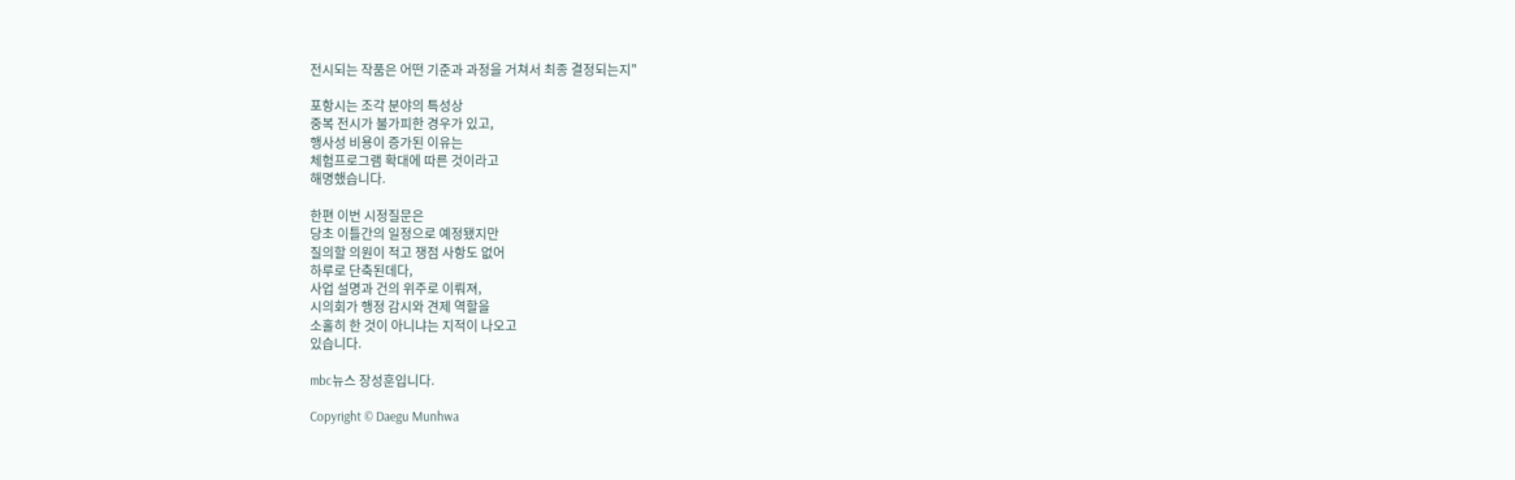전시되는 작품은 어떤 기준과 과정을 거쳐서 최종 결정되는지"

포항시는 조각 분야의 특성상
중복 전시가 불가피한 경우가 있고,
행사성 비용이 증가된 이유는
체험프로그램 확대에 따른 것이라고
해명했습니다.

한편 이번 시정질문은
당초 이틀간의 일정으로 예정됐지만
질의할 의원이 적고 쟁점 사항도 없어
하루로 단축된데다,
사업 설명과 건의 위주로 이뤄져,
시의회가 행정 감시와 견제 역할을
소홀히 한 것이 아니냐는 지적이 나오고
있습니다.

mbc뉴스 장성훈입니다.

Copyright © Daegu Munhwa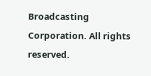Broadcasting Corporation. All rights reserved.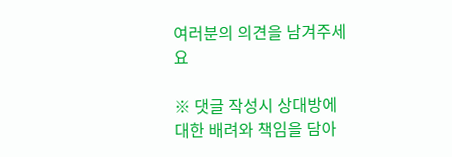여러분의 의견을 남겨주세요

※ 댓글 작성시 상대방에 대한 배려와 책임을 담아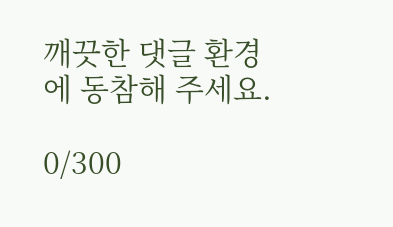깨끗한 댓글 환경에 동참해 주세요.

0/300